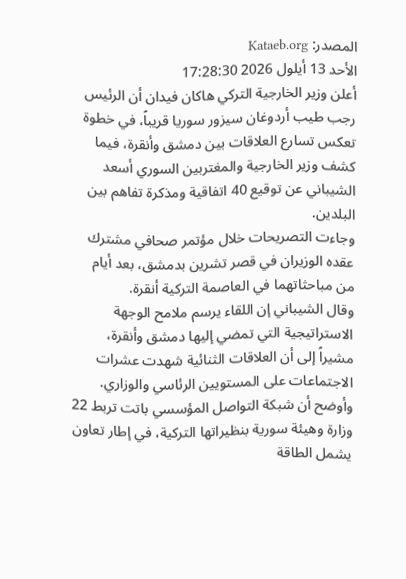المصدر: Kataeb.org
الأحد 13 أيلول 2026 17:28:30
أعلن وزير الخارجية التركي هاكان فيدان أن الرئيس رجب طيب أردوغان سيزور سوريا قريباً، في خطوة تعكس تسارع العلاقات بين دمشق وأنقرة، فيما كشف وزير الخارجية والمغتربين السوري أسعد الشيباني عن توقيع 40 اتفاقية ومذكرة تفاهم بين البلدين.
وجاءت التصريحات خلال مؤتمر صحافي مشترك عقده الوزيران في قصر تشرين بدمشق، بعد أيام من مباحثاتهما في العاصمة التركية أنقرة.
وقال الشيباني إن اللقاء يرسم ملامح الوجهة الاستراتيجية التي تمضي إليها دمشق وأنقرة، مشيراً إلى أن العلاقات الثنائية شهدت عشرات الاجتماعات على المستويين الرئاسي والوزاري.
وأوضح أن شبكة التواصل المؤسسي باتت تربط 22 وزارة وهيئة سورية بنظيراتها التركية، في إطار تعاون يشمل الطاقة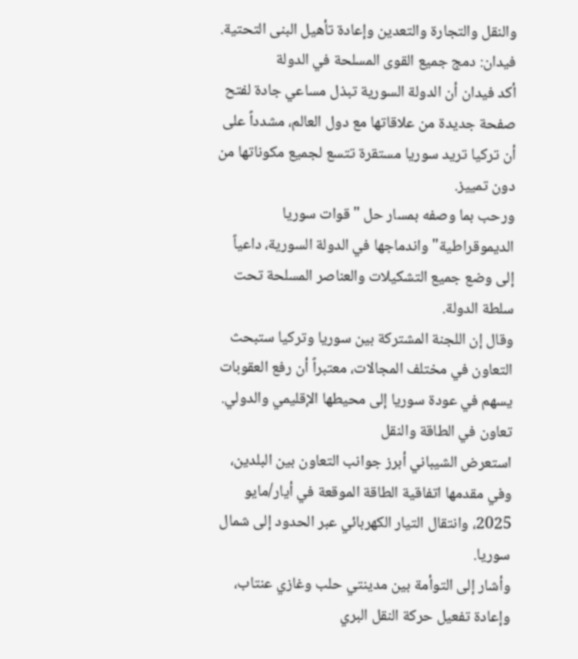والنقل والتجارة والتعدين وإعادة تأهيل البنى التحتية.
فيدان: دمج جميع القوى المسلحة في الدولة
أكد فيدان أن الدولة السورية تبذل مساعي جادة لفتح صفحة جديدة من علاقاتها مع دول العالم، مشدداً على أن تركيا تريد سوريا مستقرة تتسع لجميع مكوناتها من دون تمييز.
ورحب بما وصفه بمسار حل "قوات سوريا الديموقراطية" واندماجها في الدولة السورية، داعياً إلى وضع جميع التشكيلات والعناصر المسلحة تحت سلطة الدولة.
وقال إن اللجنة المشتركة بين سوريا وتركيا ستبحث التعاون في مختلف المجالات، معتبراً أن رفع العقوبات يسهم في عودة سوريا إلى محيطها الإقليمي والدولي.
تعاون في الطاقة والنقل
استعرض الشيباني أبرز جوانب التعاون بين البلدين، وفي مقدمها اتفاقية الطاقة الموقعة في أيار/مايو 2025، وانتقال التيار الكهربائي عبر الحدود إلى شمال سوريا.
وأشار إلى التوأمة بين مدينتي حلب وغازي عنتاب، وإعادة تفعيل حركة النقل البري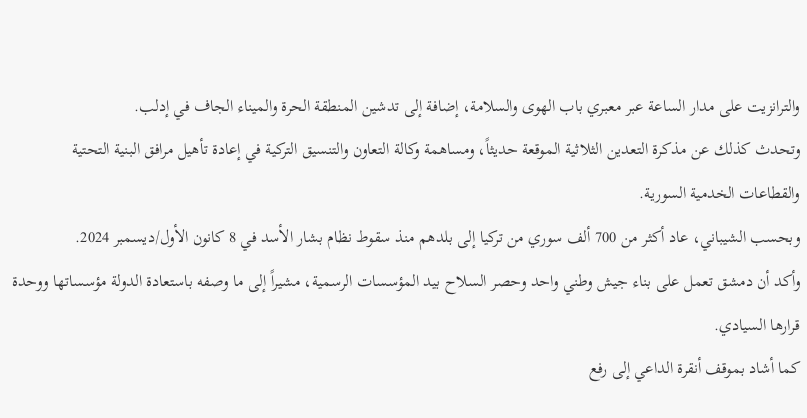والترانزيت على مدار الساعة عبر معبري باب الهوى والسلامة، إضافة إلى تدشين المنطقة الحرة والميناء الجاف في إدلب.
وتحدث كذلك عن مذكرة التعدين الثلاثية الموقعة حديثاً، ومساهمة وكالة التعاون والتنسيق التركية في إعادة تأهيل مرافق البنية التحتية والقطاعات الخدمية السورية.
وبحسب الشيباني، عاد أكثر من 700 ألف سوري من تركيا إلى بلدهم منذ سقوط نظام بشار الأسد في 8 كانون الأول/ديسمبر 2024.
وأكد أن دمشق تعمل على بناء جيش وطني واحد وحصر السلاح بيد المؤسسات الرسمية، مشيراً إلى ما وصفه باستعادة الدولة مؤسساتها ووحدة قرارها السيادي.
كما أشاد بموقف أنقرة الداعي إلى رفع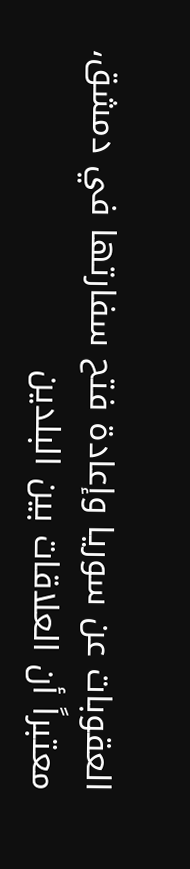العقوبات عن سوريا وإعادة فتح سفارتها في دمشق، معتبراً أن العلاقات بين البلدين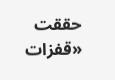حققت «قفزات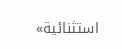استثنائية»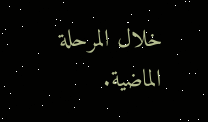خلال المرحلة الماضية.